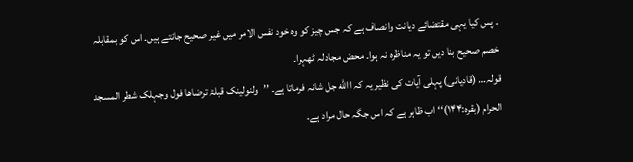۔ پس کیا یہی مقتضائے دیانت وانصاف ہے کہ جس چیز کو وہ خود نفس الامر میں غیر صحیح جانتے ہیں۔ اس کو بمقابلہ خصم صحیح بنا دیں تو یہ مناظرہ نہ ہوا۔ محض مجادلہ ٹھہرا۔
قولہ… (قادیانی) پہلی آیات کی نظیر یہ کہ االله جل شانہ فرماتا ہے۔ ’’ولنولینک قبلۃ ترضاھا فول وجہلک شطر المسجد الحرام (بقرہ:۱۴۴)‘‘ اب ظاہر ہے کہ اس جگہ حال مراد ہے۔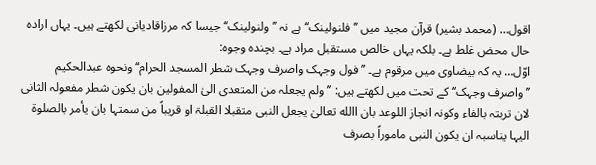اقول… (محمد بشیر) قرآن مجید میں ’’فلنولینک‘‘ ہے نہ ’’ولنولینک‘‘ جیسا کہ مرزاقادیانی لکھتے ہیں۔ یہاں ارادہ حال محض غلط ہے۔ بلکہ یہاں خالص مستقبل مراد ہے۔ بچندہ وجوہ:
اوّل… یہ کہ بیضاوی میں مرقوم ہے۔ ’’فول وجہک واصرف وجہک شطر المسجد الحرام‘‘ونحوہ عبدالحکیم ’’واصرف وجہک‘‘ کے تحت میں لکھتے ہیں: ’’ولم یجعلہ من المتعدی الیٰ المفولین بان یکون شطر مفعولہ الثانی لان تربتہ بالفاء وکونہ انجاز اللوعد بان االله تعالیٰ یجعل النبی متقبلا القبلۃ او قریباً من سمتہا بان یأمر بالصلوۃ الیہا یناسبہ ان یکون النبی ماموراً بصرف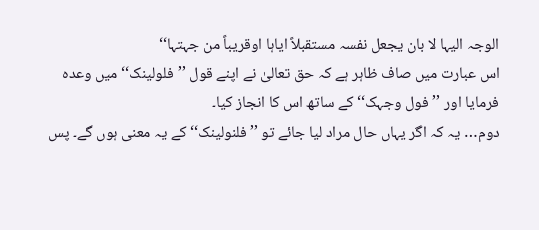الوجہ الیہا لا بان یجعل نفسہ مستقبلاً ایاہا اوقریباً من جہتہا‘‘
اس عبارت میں صاف ظاہر ہے کہ حق تعالیٰ نے اپنے قول ’’فلولینک‘‘ میں وعدہ فرمایا اور ’’فول وجہک‘‘ کے ساتھ اس کا انجاز کیا۔
دوم… یہ کہ اگر یہاں حال مراد لیا جائے تو ’’فلنولینک‘‘ کے یہ معنی ہوں گے۔ پس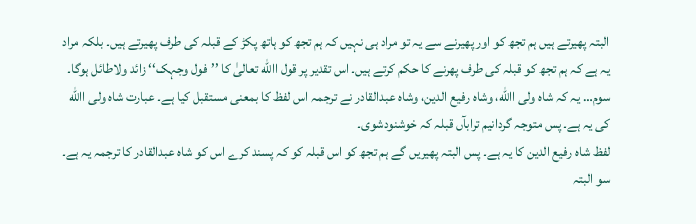البتہ پھیرتے ہیں ہم تجھ کو اور پھیرنے سے یہ تو مراد ہی نہیں کہ ہم تجھ کو ہاتھ پکڑ کے قبلہ کی طرف پھیرتے ہیں۔ بلکہ مراد یہ ہے کہ ہم تجھ کو قبلہ کی طرف پھرنے کا حکم کرتے ہیں۔ اس تقدیر پر قول االله تعالیٰ کا ’’فول وجہک‘‘ زائد ولاطائل ہوگا۔
سوم… یہ کہ شاہ ولی االله، وشاہ رفیع الدین، وشاہ عبدالقادر نے ترجمہ اس لفظ کا بمعنی مستقبل کیا ہے۔ عبارت شاہ ولی االله کی یہ ہے۔ پس متوجہ گردانیم ترابآں قبلہ کہ خوشنودشوی۔
لفظ شاہ رفیع الدین کا یہ ہے۔ پس البتہ پھیریں گے ہم تجھ کو اس قبلہ کو کہ پسند کرے اس کو شاہ عبدالقادر کا ترجمہ یہ ہے۔ سو البتہ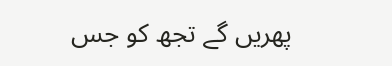پھریں گے تجھ کو جس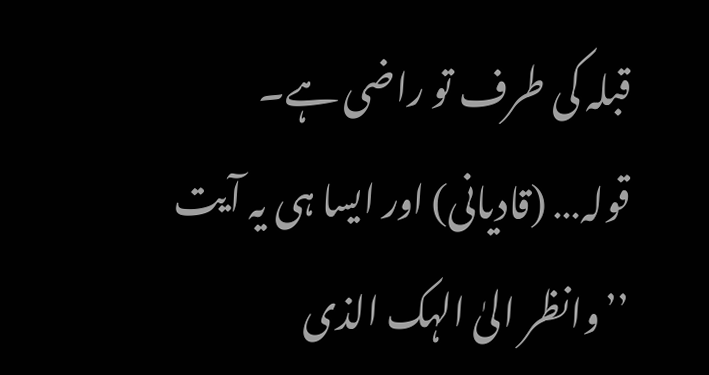قبلہ کی طرف تو راضی ہے۔
قولہ… (قادیانی) اور ایسا ہی یہ آیت ’’وانظر الیٰ الہک الذی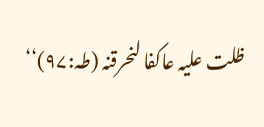ظلت علیہ عاکفا لنحرقنہ (طہ:۹۷)‘‘